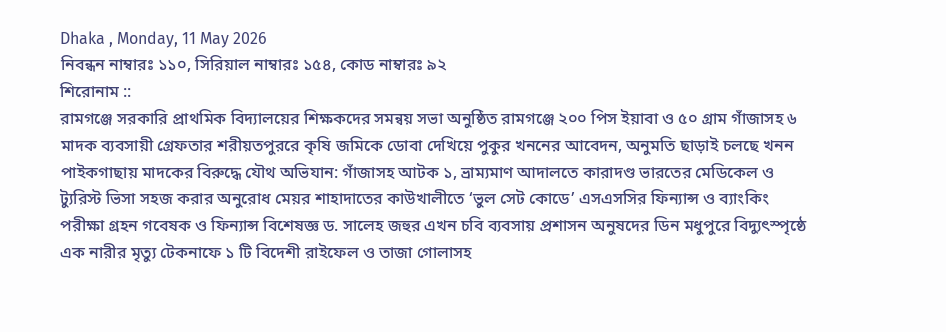Dhaka , Monday, 11 May 2026
নিবন্ধন নাম্বারঃ ১১০, সিরিয়াল নাম্বারঃ ১৫৪, কোড নাম্বারঃ ৯২
শিরোনাম ::
রামগঞ্জে সরকারি প্রাথমিক বিদ্যালয়ের শিক্ষকদের সমন্বয় সভা অনুষ্ঠিত রামগঞ্জে ২০০ পিস ইয়াবা ও ৫০ গ্রাম গাঁজাসহ ৬ মাদক ব্যবসায়ী গ্রেফতার শরীয়তপুররে কৃষি জমিকে ডোবা দেখিয়ে পুকুর খননের আবেদন, অনুমতি ছাড়াই চলছে খনন পাইকগাছায় মাদকের বিরুদ্ধে যৌথ অভিযান: গাঁজাসহ আটক ১, ভ্রাম্যমাণ আদালতে কারাদণ্ড ভারতের মেডিকেল ও ট্যুরিস্ট ভিসা সহজ করার অনুরোধ মেয়র শাহাদাতের কাউখালীতে ‘ভুল সেট কোডে’ এসএসসির ফিন্যান্স ও ব্যাংকিং পরীক্ষা গ্রহন গবেষক ও ফিন্যান্স বিশেষজ্ঞ ড. সালেহ জহুর এখন চবি ব্যবসায় প্রশাসন অনুষদের ডিন মধুপুরে বিদ্যুৎস্পৃষ্ঠে এক নারীর মৃত্যু টেকনাফে ১ টি বিদেশী রাইফেল ও তাজা গোলাসহ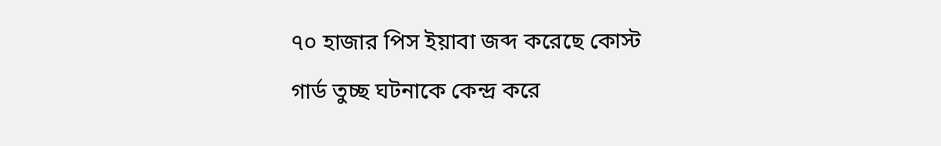৭০ হাজার পিস ইয়াবা জব্দ করেছে কোস্ট গার্ড তুচ্ছ ঘটনাকে কেন্দ্র করে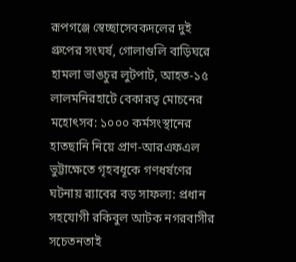রূপগঞ্জে স্বেচ্ছাসেবকদলের দুই গ্রুপের সংঘর্ষ, গোলাগুলি বাড়িঘরে হামলা ভাঙচুর লুটপাট, আহত-১৫ লালমনিরহাটে বেকারত্ব মোচনের মহোৎসব: ১০০০ কর্মসংস্থানের হাতছানি নিয়ে প্রাণ-আরএফএল ভুট্টাক্ষেতে গৃহবধূকে গণধর্ষণের ঘটনায় র‍্যাবের বড় সাফল্য: প্রধান সহযোগী রকিবুল আটক নগরবাসীর সচেতনতাই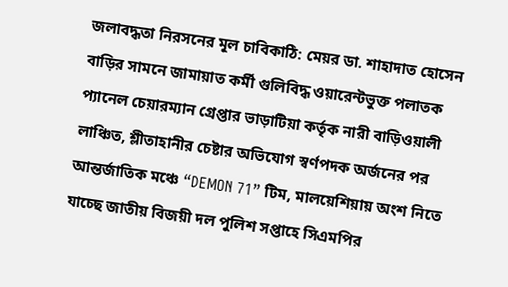জলাবদ্ধতা নিরসনের মূল চাবিকাঠি: মেয়র ডা. শাহাদাত হোসেন বাড়ির সামনে জামায়াত কর্মী গুলিবিদ্ধ ওয়ারেন্টভুক্ত পলাতক প্যানেল চেয়ারম্যান গ্রেপ্তার ভাড়াটিয়া কর্তৃক নারী বাড়িওয়ালী লাঞ্চিত, শ্লীতাহানীর চেষ্টার অভিযোগ স্বর্ণপদক অর্জনের পর আন্তর্জাতিক মঞ্চে “DEMON 71” টিম, মালয়েশিয়ায় অংশ নিতে যাচ্ছে জাতীয় বিজয়ী দল পুলিশ সপ্তাহে সিএমপির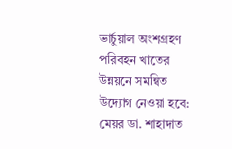ভার্চুয়াল অংশগ্রহণ পরিবহন খাতের উন্নয়নে সমন্বিত উদ্যোগ নেওয়া হবে: মেয়র ডা. শাহাদাত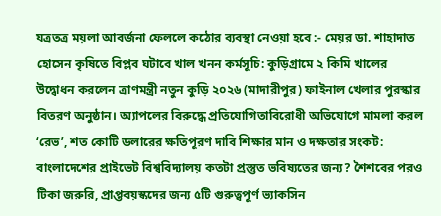যত্রতত্র ময়লা আবর্জনা ফেললে কঠোর ব্যবস্থা নেওয়া হবে :- মেয়র ডা. শাহাদাত হোসেন কৃষিতে বিপ্লব ঘটাবে খাল খনন কর্মসূচি: কুড়িগ্রামে ২ কিমি খালের উদ্বোধন করলেন ত্রাণমন্ত্রী নতুন কুড়ি ২০২৬ (মাদারীপুর) ফাইনাল খেলার পুরস্কার বিতরণ অনুষ্ঠান। অ্যাপলের বিরুদ্ধে প্রতিযোগিতাবিরোধী অভিযোগে মামলা করল ‘রেভ’, শত কোটি ডলারের ক্ষতিপূরণ দাবি শিক্ষার মান ও দক্ষতার সংকট: বাংলাদেশের প্রাইভেট বিশ্ববিদ্যালয় কতটা প্রস্তুত ভবিষ্যতের জন্য? শৈশবের পরও টিকা জরুরি, প্রাপ্তবয়স্কদের জন্য ৫টি গুরুত্বপূর্ণ ভ্যাকসিন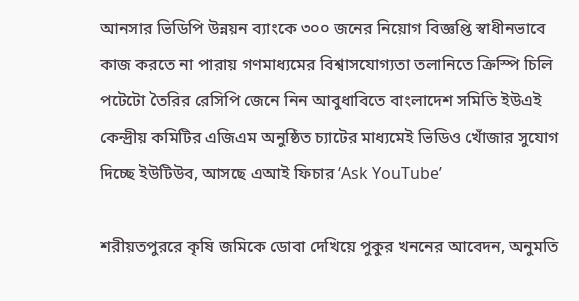আনসার ভিডিপি উন্নয়ন ব্যাংকে ৩০০ জনের নিয়োগ বিজ্ঞপ্তি স্বাধীনভাবে কাজ করতে না পারায় গণমাধ্যমের বিশ্বাসযোগ্যতা তলানিতে ক্রিস্পি চিলি পটেটো তৈরির রেসিপি জেনে নিন আবুধাবিতে বাংলাদেশ সমিতি ইউএই কেন্দ্রীয় কমিটির এজিএম অনুষ্ঠিত চ্যাটের মাধ্যমেই ভিডিও খোঁজার সুযোগ দিচ্ছে ইউটিউব, আসছে এআই ফিচার ‘Ask YouTube’

শরীয়তপুররে কৃষি জমিকে ডোবা দেখিয়ে পুকুর খননের আবেদন, অনুমতি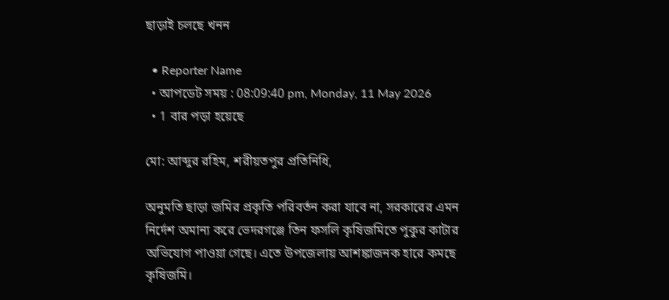ছাড়াই চলছে খনন

  • Reporter Name
  • আপডেট সময় : 08:09:40 pm, Monday, 11 May 2026
  • 1 বার পড়া হয়েছে

মো: আব্দুর রহিম, শরীয়তপুর প্রতিনিধি,

অনুমতি ছাড়া জমির প্রকৃতি পরিবর্তন করা যাবে না, সরকারের এমন নির্দেশ অমান্য করে ভেদরগঞ্জে তিন ফসলি কৃষিজমিতে পুকুর কাটার অভিযোগ পাওয়া গেছে। এতে উপজেলায় আশঙ্কাজনক হারে কমছে কৃষিজমি।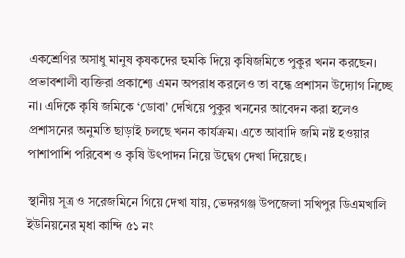একশ্রেণির অসাধু মানুষ কৃষকদের হুমকি দিয়ে কৃষিজমিতে পুকুর খনন করছেন। প্রভাবশালী ব্যক্তিরা প্রকাশ্যে এমন অপরাধ করলেও তা বন্ধে প্রশাসন উদ্যোগ নিচ্ছে না। এদিকে কৃষি জমিকে ‘ডোবা’ দেখিয়ে পুকুর খননের আবেদন করা হলেও প্রশাসনের অনুমতি ছাড়াই চলছে খনন কার্যক্রম। এতে আবাদি জমি নষ্ট হওয়ার পাশাপাশি পরিবেশ ও কৃষি উৎপাদন নিয়ে উদ্বেগ দেখা দিয়েছে।

স্থানীয় সূত্র ও সরেজমিনে গিয়ে দেখা যায়, ভেদরগঞ্জ উপজেলা সখিপুর ডিএমখালি ইউনিয়নের মৃধা কান্দি ৫১ নং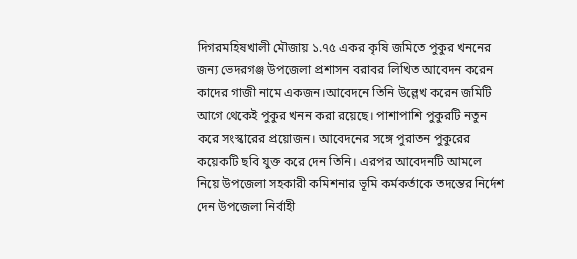দিগরমহিষখালী মৌজায় ১.৭৫ একর কৃষি জমিতে পুকুর খননের জন্য ভেদরগঞ্জ উপজেলা প্রশাসন বরাবর লিখিত আবেদন করেন কাদের গাজী নামে একজন।আবেদনে তিনি উল্লেখ করেন জমিটি আগে থেকেই পুকুর খনন করা রয়েছে। পাশাপাশি পুকুরটি নতুন করে সংস্কারের প্রয়োজন। আবেদনের সঙ্গে পুরাতন পুকুরের কয়েকটি ছবি যুক্ত করে দেন তিনি। এরপর আবেদনটি আমলে নিয়ে উপজেলা সহকারী কমিশনার ভূমি কর্মকর্তাকে তদন্তের নির্দেশ দেন উপজেলা নির্বাহী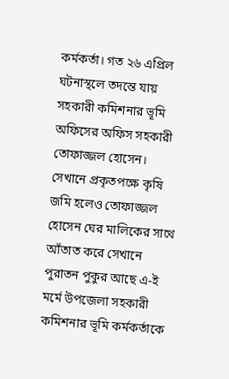কর্মকর্তা। গত ২৬ এপ্রিল ঘটনাস্থলে তদন্তে যায় সহকারী কমিশনার ভূমি অফিসের অফিস সহকারী তোফাজ্জল হোসেন। সেখানে প্রকৃতপক্ষে কৃষি জমি হলেও তোফাজ্জল হোসেন ঘের মালিকের সাথে আঁতাত করে সেখানে পুরাতন পুকুর আছে এ-ই মর্মে উপজেলা সহকারী কমিশনার ভূমি কর্মকর্তাকে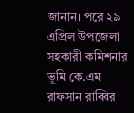জানান। পরে ২৯ এপ্রিল উপজেলা সহকারী কমিশনার ভূমি কে.এম রাফসান রাব্বির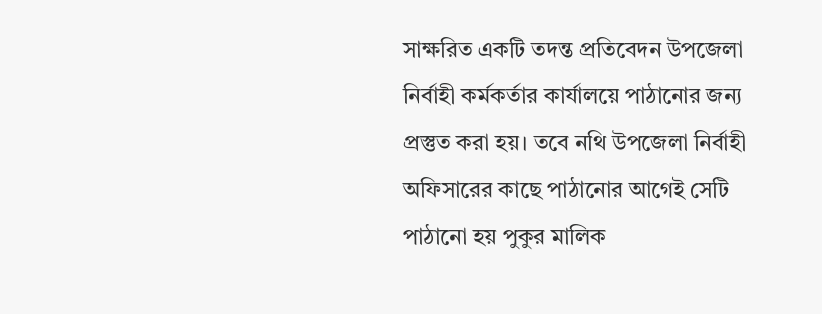সাক্ষরিত একটি তদন্ত প্রতিবেদন উপজেলা নির্বাহী কর্মকর্তার কার্যালয়ে পাঠানোর জন্য প্রস্তুত করা হয়। তবে নথি উপজেলা নির্বাহী অফিসারের কাছে পাঠানোর আগেই সেটি পাঠানো হয় পুকুর মালিক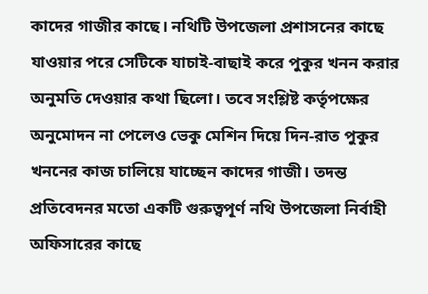কাদের গাজীর কাছে। নথিটি উপজেলা প্রশাসনের কাছে যাওয়ার পরে সেটিকে যাচাই-বাছাই করে পুকুর খনন করার অনুমতি দেওয়ার কথা ছিলো। তবে সংশ্লিষ্ট কর্তৃপক্ষের অনুমোদন না পেলেও ভেকু মেশিন দিয়ে দিন-রাত পুকুর খননের কাজ চালিয়ে যাচ্ছেন কাদের গাজী। তদন্ত প্রতিবেদনর মতো একটি গুরুত্বপূর্ণ নথি উপজেলা নির্বাহী অফিসারের কাছে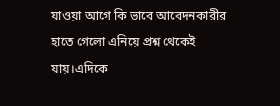যাওয়া আগে কি ভাবে আবেদনকারীর হাতে গেলো এনিয়ে প্রশ্ন থেকেই যায়।এদিকে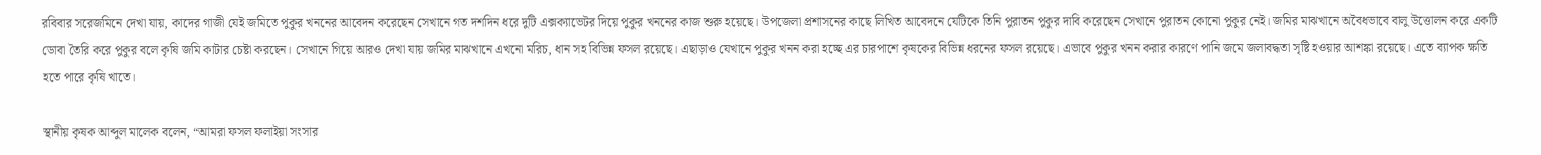রবিবার সরেজমিনে দেখা যায়, কাদের গাজী যেই জমিতে পুকুর খননের আবেদন করেছেন সেখানে গত দশদিন ধরে দুটি এক্সক্যাভেটর দিয়ে পুকুর খননের কাজ শুরু হয়েছে। উপজেলা প্রশাসনের কাছে লিখিত আবেদনে যেটিকে তিনি পুরাতন পুকুর দাবি করেছেন সেখানে পুরাতন কোনো পুকুর নেই। জমির মাঝখানে অবৈধভাবে বালু উত্তোলন করে একটি ডোবা তৈরি করে পুকুর বলে কৃষি জমি কাটার চেষ্টা করছেন। সেখানে গিয়ে আরও দেখা যায় জমির মাঝখানে এখনো মরিচ, ধান সহ বিভিন্ন ফসল রয়েছে। এছাড়াও যেখানে পুকুর খনন করা হচ্ছে এর চারপাশে কৃষকের বিভিন্ন ধরনের ফসল রয়েছে। এভাবে পুকুর খনন করার কারণে পানি জমে জলাবদ্ধতা সৃষ্টি হওয়ার আশঙ্কা রয়েছে। এতে ব্যাপক ক্ষতি হতে পারে কৃষি খাতে।

স্থানীয় কৃষক আব্দুল মালেক বলেন, “আমরা ফসল ফলাইয়া সংসার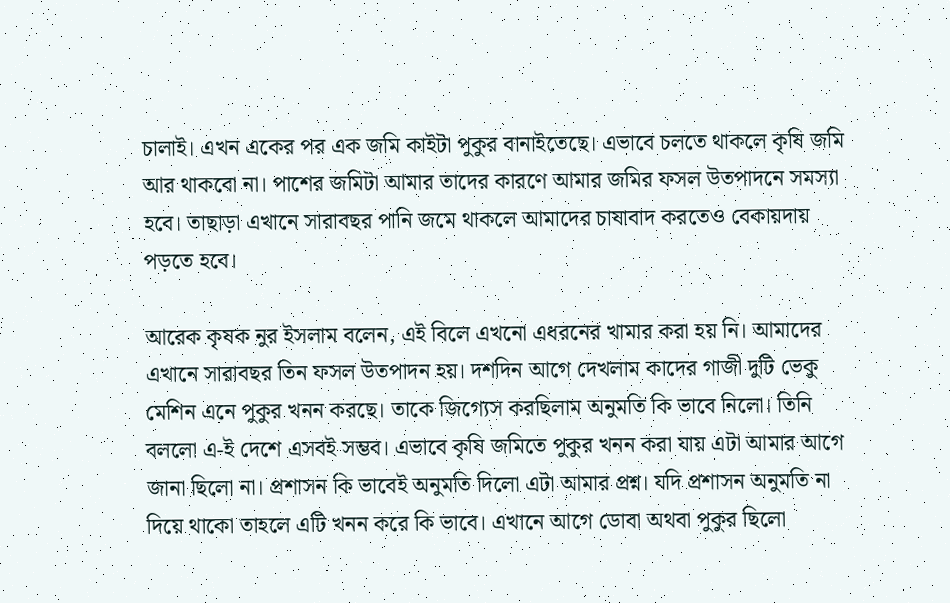চালাই। এখন একের পর এক জমি কাইটা পুকুর বানাইতেছে। এভাবে চলতে থাকলে কৃষি জমি আর থাকবো না। পাশের জমিটা আমার তাদের কারণে আমার জমির ফসল উতপাদনে সমস্যা হবে। তাছাড়া এখানে সারাবছর পানি জমে থাকলে আমাদের চাষাবাদ করতেও বেকায়দায় পড়তে হবে।

আরেক কৃষক নুর ইসলাম বলেন, এই বিলে এখনো এধরনের খামার করা হয় নি। আমাদের এখানে সারাবছর তিন ফসল উতপাদন হয়। দশদিন আগে দেখলাম কাদের গাজী দুটি ভেকু মেশিন এনে পুকুর খনন করছে। তাকে জিগ্যেস করছিলাম অনুমতি কি ভাবে নিলো। তিনি বললো এ-ই দেশে এসবই সম্ভব। এভাবে কৃষি জমিতে পুকুর খনন করা যায় এটা আমার আগে জানা ছিলো না। প্রশাসন কি ভাবেই অনুমতি দিলো এটা আমার প্রশ্ন। যদি প্রশাসন অনুমতি না দিয়ে থাকো তাহলে এটি খনন করে কি ভাবে। এখানে আগে ডোবা অথবা পুকুর ছিলো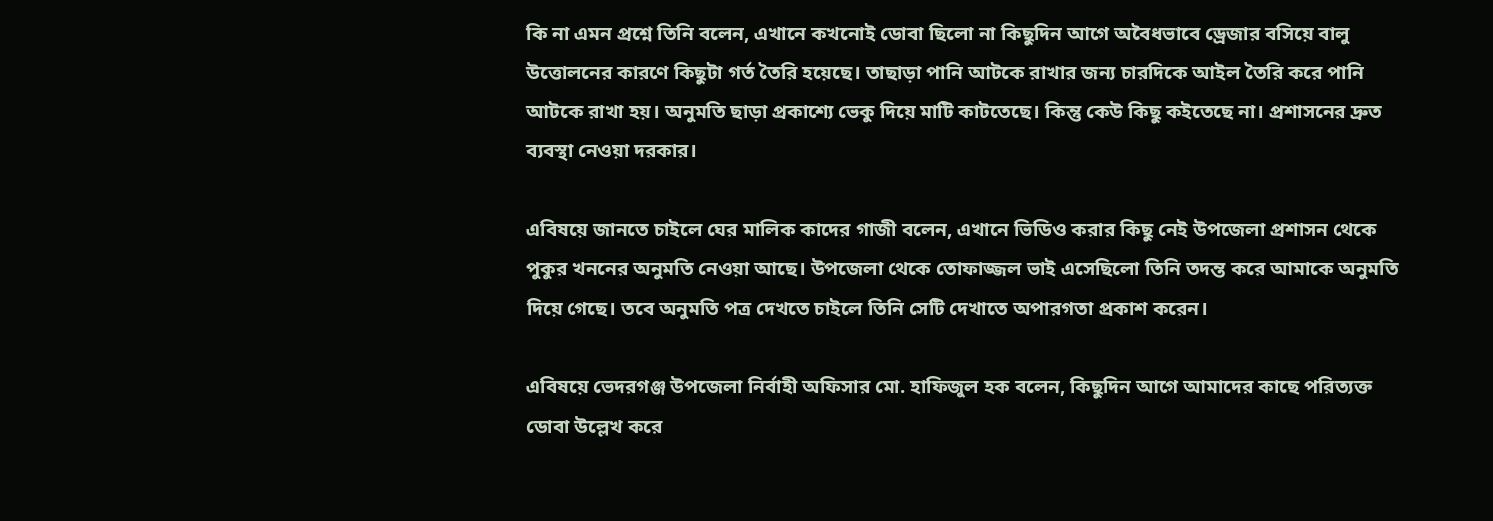কি না এমন প্রশ্নে তিনি বলেন, এখানে কখনোই ডোবা ছিলো না কিছুদিন আগে অবৈধভাবে ড্রেজার বসিয়ে বালু উত্তোলনের কারণে কিছুটা গর্ত তৈরি হয়েছে। তাছাড়া পানি আটকে রাখার জন্য চারদিকে আইল তৈরি করে পানি আটকে রাখা হয়। অনুমতি ছাড়া প্রকাশ্যে ভেকু দিয়ে মাটি কাটতেছে। কিন্তু কেউ কিছু কইতেছে না। প্রশাসনের দ্রুত ব্যবস্থা নেওয়া দরকার।

এবিষয়ে জানতে চাইলে ঘের মালিক কাদের গাজী বলেন, এখানে ভিডিও করার কিছু নেই উপজেলা প্রশাসন থেকে পুকুর খননের অনুমতি নেওয়া আছে। উপজেলা থেকে তোফাজ্জল ভাই এসেছিলো তিনি তদন্ত করে আমাকে অনুমতি দিয়ে গেছে। তবে অনুমতি পত্র দেখতে চাইলে তিনি সেটি দেখাতে অপারগতা প্রকাশ করেন।

এবিষয়ে ভেদরগঞ্জ উপজেলা নির্বাহী অফিসার মো. হাফিজুল হক বলেন, কিছুদিন আগে আমাদের কাছে পরিত্যক্ত ডোবা উল্লেখ করে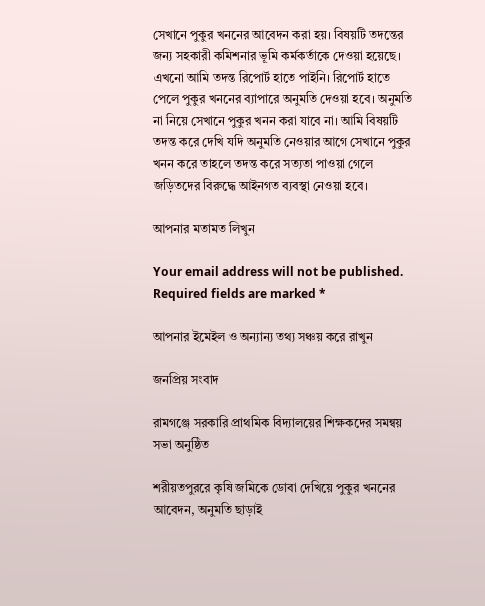সেখানে পুকুর খননের আবেদন করা হয়। বিষয়টি তদন্তের জন্য সহকারী কমিশনার ভূমি কর্মকর্তাকে দেওয়া হয়েছে। এখনো আমি তদন্ত রিপোর্ট হাতে পাইনি। রিপোর্ট হাতে পেলে পুকুর খননের ব্যাপারে অনুমতি দেওয়া হবে। অনুমতি না নিয়ে সেখানে পুকুর খনন করা যাবে না। আমি বিষয়টি তদন্ত করে দেখি যদি অনুমতি নেওয়ার আগে সেখানে পুকুর খনন করে তাহলে তদন্ত করে সত্যতা পাওয়া গেলে জড়িতদের বিরুদ্ধে আইনগত ব্যবস্থা নেওয়া হবে।

আপনার মতামত লিখুন

Your email address will not be published. Required fields are marked *

আপনার ইমেইল ও অন্যান্য তথ্য সঞ্চয় করে রাখুন

জনপ্রিয় সংবাদ

রামগঞ্জে সরকারি প্রাথমিক বিদ্যালয়ের শিক্ষকদের সমন্বয় সভা অনুষ্ঠিত

শরীয়তপুররে কৃষি জমিকে ডোবা দেখিয়ে পুকুর খননের আবেদন, অনুমতি ছাড়াই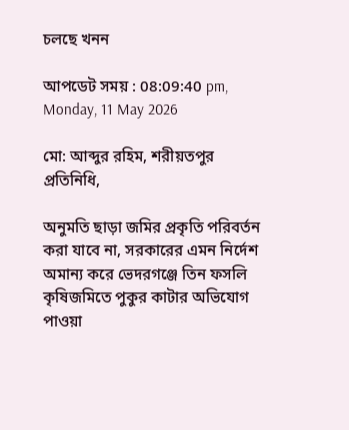চলছে খনন

আপডেট সময় : 08:09:40 pm, Monday, 11 May 2026

মো: আব্দুর রহিম, শরীয়তপুর প্রতিনিধি,

অনুমতি ছাড়া জমির প্রকৃতি পরিবর্তন করা যাবে না, সরকারের এমন নির্দেশ অমান্য করে ভেদরগঞ্জে তিন ফসলি কৃষিজমিতে পুকুর কাটার অভিযোগ পাওয়া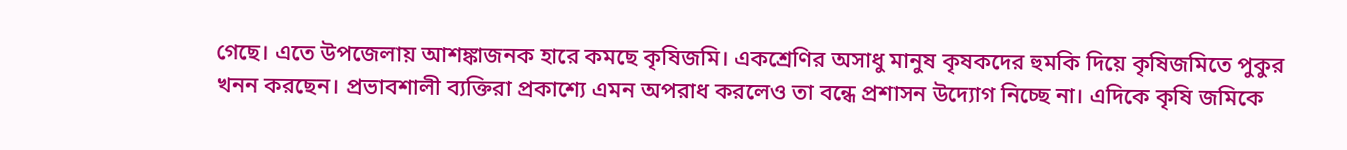গেছে। এতে উপজেলায় আশঙ্কাজনক হারে কমছে কৃষিজমি। একশ্রেণির অসাধু মানুষ কৃষকদের হুমকি দিয়ে কৃষিজমিতে পুকুর খনন করছেন। প্রভাবশালী ব্যক্তিরা প্রকাশ্যে এমন অপরাধ করলেও তা বন্ধে প্রশাসন উদ্যোগ নিচ্ছে না। এদিকে কৃষি জমিকে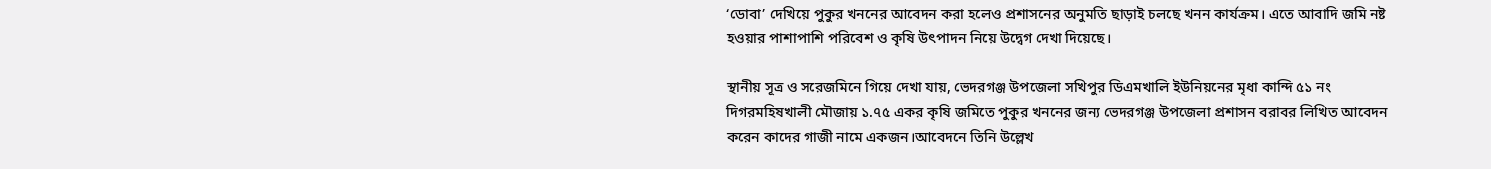‘ডোবা’ দেখিয়ে পুকুর খননের আবেদন করা হলেও প্রশাসনের অনুমতি ছাড়াই চলছে খনন কার্যক্রম। এতে আবাদি জমি নষ্ট হওয়ার পাশাপাশি পরিবেশ ও কৃষি উৎপাদন নিয়ে উদ্বেগ দেখা দিয়েছে।

স্থানীয় সূত্র ও সরেজমিনে গিয়ে দেখা যায়, ভেদরগঞ্জ উপজেলা সখিপুর ডিএমখালি ইউনিয়নের মৃধা কান্দি ৫১ নং দিগরমহিষখালী মৌজায় ১.৭৫ একর কৃষি জমিতে পুকুর খননের জন্য ভেদরগঞ্জ উপজেলা প্রশাসন বরাবর লিখিত আবেদন করেন কাদের গাজী নামে একজন।আবেদনে তিনি উল্লেখ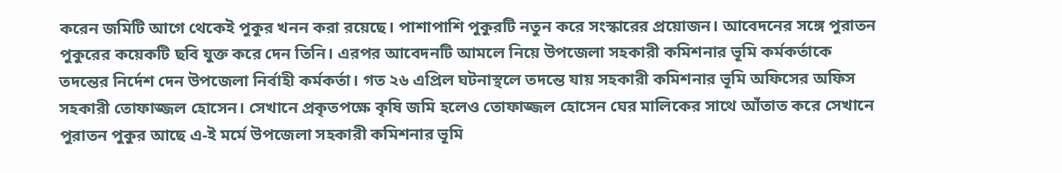করেন জমিটি আগে থেকেই পুকুর খনন করা রয়েছে। পাশাপাশি পুকুরটি নতুন করে সংস্কারের প্রয়োজন। আবেদনের সঙ্গে পুরাতন পুকুরের কয়েকটি ছবি যুক্ত করে দেন তিনি। এরপর আবেদনটি আমলে নিয়ে উপজেলা সহকারী কমিশনার ভূমি কর্মকর্তাকে তদন্তের নির্দেশ দেন উপজেলা নির্বাহী কর্মকর্তা। গত ২৬ এপ্রিল ঘটনাস্থলে তদন্তে যায় সহকারী কমিশনার ভূমি অফিসের অফিস সহকারী তোফাজ্জল হোসেন। সেখানে প্রকৃতপক্ষে কৃষি জমি হলেও তোফাজ্জল হোসেন ঘের মালিকের সাথে আঁতাত করে সেখানে পুরাতন পুকুর আছে এ-ই মর্মে উপজেলা সহকারী কমিশনার ভূমি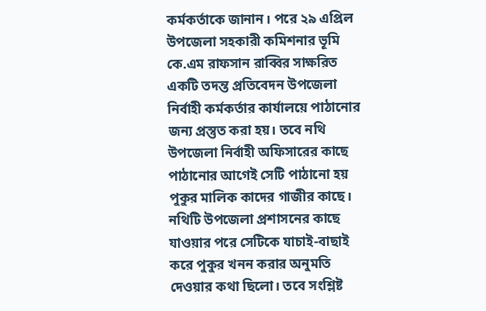কর্মকর্তাকে জানান। পরে ২৯ এপ্রিল উপজেলা সহকারী কমিশনার ভূমি কে.এম রাফসান রাব্বির সাক্ষরিত একটি তদন্ত প্রতিবেদন উপজেলা নির্বাহী কর্মকর্তার কার্যালয়ে পাঠানোর জন্য প্রস্তুত করা হয়। তবে নথি উপজেলা নির্বাহী অফিসারের কাছে পাঠানোর আগেই সেটি পাঠানো হয় পুকুর মালিক কাদের গাজীর কাছে। নথিটি উপজেলা প্রশাসনের কাছে যাওয়ার পরে সেটিকে যাচাই-বাছাই করে পুকুর খনন করার অনুমতি দেওয়ার কথা ছিলো। তবে সংশ্লিষ্ট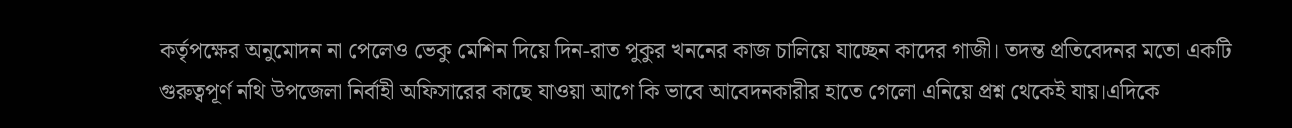কর্তৃপক্ষের অনুমোদন না পেলেও ভেকু মেশিন দিয়ে দিন-রাত পুকুর খননের কাজ চালিয়ে যাচ্ছেন কাদের গাজী। তদন্ত প্রতিবেদনর মতো একটি গুরুত্বপূর্ণ নথি উপজেলা নির্বাহী অফিসারের কাছে যাওয়া আগে কি ভাবে আবেদনকারীর হাতে গেলো এনিয়ে প্রশ্ন থেকেই যায়।এদিকে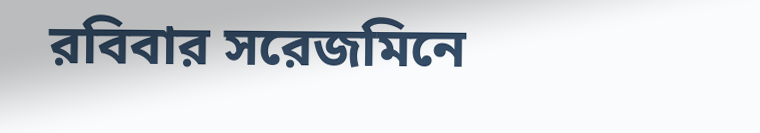রবিবার সরেজমিনে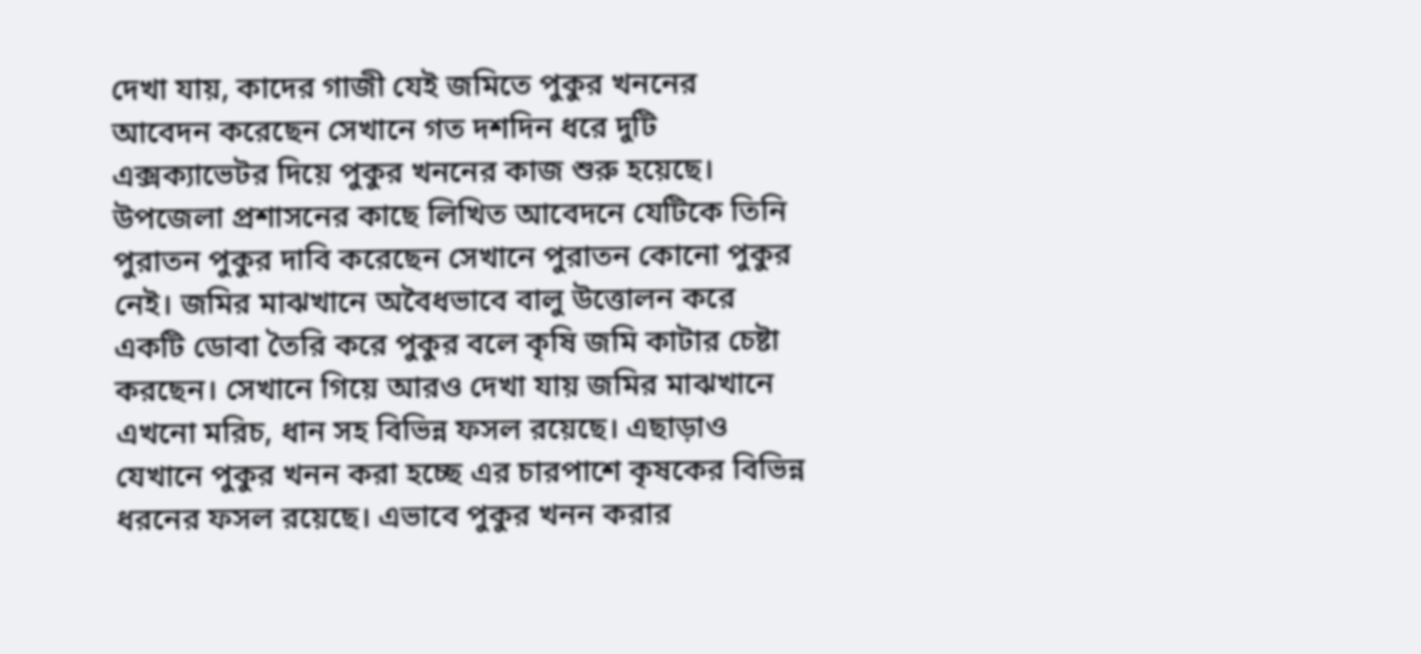দেখা যায়, কাদের গাজী যেই জমিতে পুকুর খননের আবেদন করেছেন সেখানে গত দশদিন ধরে দুটি এক্সক্যাভেটর দিয়ে পুকুর খননের কাজ শুরু হয়েছে। উপজেলা প্রশাসনের কাছে লিখিত আবেদনে যেটিকে তিনি পুরাতন পুকুর দাবি করেছেন সেখানে পুরাতন কোনো পুকুর নেই। জমির মাঝখানে অবৈধভাবে বালু উত্তোলন করে একটি ডোবা তৈরি করে পুকুর বলে কৃষি জমি কাটার চেষ্টা করছেন। সেখানে গিয়ে আরও দেখা যায় জমির মাঝখানে এখনো মরিচ, ধান সহ বিভিন্ন ফসল রয়েছে। এছাড়াও যেখানে পুকুর খনন করা হচ্ছে এর চারপাশে কৃষকের বিভিন্ন ধরনের ফসল রয়েছে। এভাবে পুকুর খনন করার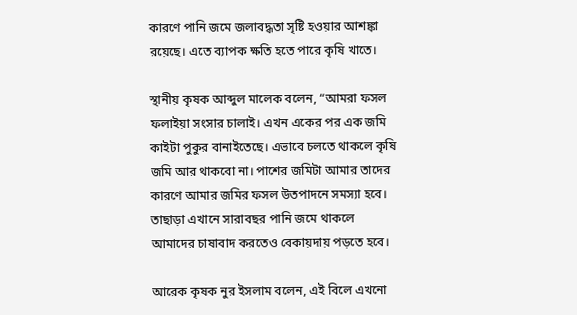কারণে পানি জমে জলাবদ্ধতা সৃষ্টি হওয়ার আশঙ্কা রয়েছে। এতে ব্যাপক ক্ষতি হতে পারে কৃষি খাতে।

স্থানীয় কৃষক আব্দুল মালেক বলেন, “আমরা ফসল ফলাইয়া সংসার চালাই। এখন একের পর এক জমি কাইটা পুকুর বানাইতেছে। এভাবে চলতে থাকলে কৃষি জমি আর থাকবো না। পাশের জমিটা আমার তাদের কারণে আমার জমির ফসল উতপাদনে সমস্যা হবে। তাছাড়া এখানে সারাবছর পানি জমে থাকলে আমাদের চাষাবাদ করতেও বেকায়দায় পড়তে হবে।

আরেক কৃষক নুর ইসলাম বলেন, এই বিলে এখনো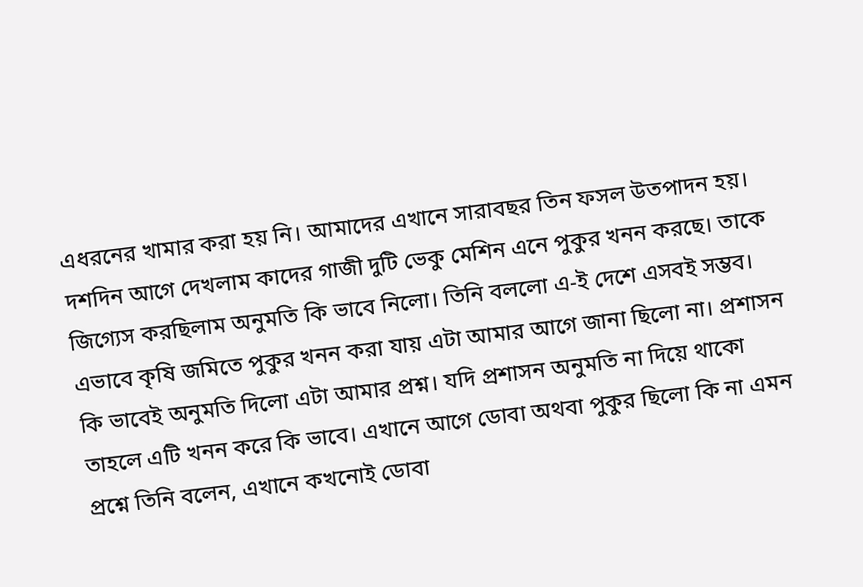এধরনের খামার করা হয় নি। আমাদের এখানে সারাবছর তিন ফসল উতপাদন হয়। দশদিন আগে দেখলাম কাদের গাজী দুটি ভেকু মেশিন এনে পুকুর খনন করছে। তাকে জিগ্যেস করছিলাম অনুমতি কি ভাবে নিলো। তিনি বললো এ-ই দেশে এসবই সম্ভব। এভাবে কৃষি জমিতে পুকুর খনন করা যায় এটা আমার আগে জানা ছিলো না। প্রশাসন কি ভাবেই অনুমতি দিলো এটা আমার প্রশ্ন। যদি প্রশাসন অনুমতি না দিয়ে থাকো তাহলে এটি খনন করে কি ভাবে। এখানে আগে ডোবা অথবা পুকুর ছিলো কি না এমন প্রশ্নে তিনি বলেন, এখানে কখনোই ডোবা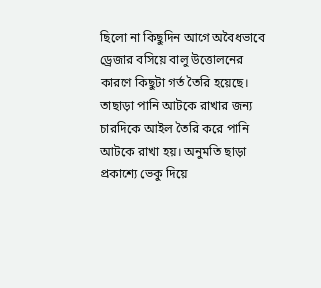ছিলো না কিছুদিন আগে অবৈধভাবে ড্রেজার বসিয়ে বালু উত্তোলনের কারণে কিছুটা গর্ত তৈরি হয়েছে। তাছাড়া পানি আটকে রাখার জন্য চারদিকে আইল তৈরি করে পানি আটকে রাখা হয়। অনুমতি ছাড়া প্রকাশ্যে ভেকু দিয়ে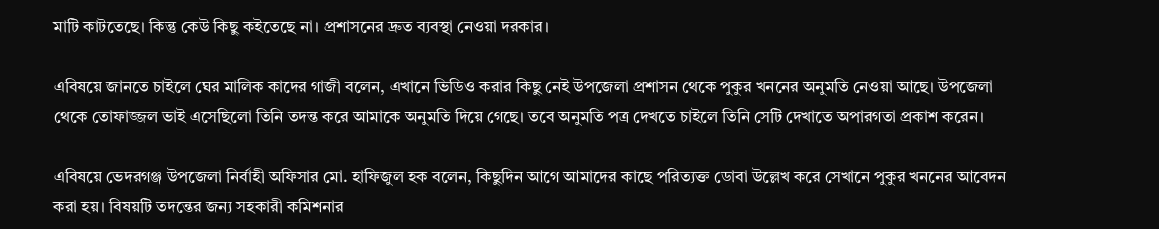মাটি কাটতেছে। কিন্তু কেউ কিছু কইতেছে না। প্রশাসনের দ্রুত ব্যবস্থা নেওয়া দরকার।

এবিষয়ে জানতে চাইলে ঘের মালিক কাদের গাজী বলেন, এখানে ভিডিও করার কিছু নেই উপজেলা প্রশাসন থেকে পুকুর খননের অনুমতি নেওয়া আছে। উপজেলা থেকে তোফাজ্জল ভাই এসেছিলো তিনি তদন্ত করে আমাকে অনুমতি দিয়ে গেছে। তবে অনুমতি পত্র দেখতে চাইলে তিনি সেটি দেখাতে অপারগতা প্রকাশ করেন।

এবিষয়ে ভেদরগঞ্জ উপজেলা নির্বাহী অফিসার মো. হাফিজুল হক বলেন, কিছুদিন আগে আমাদের কাছে পরিত্যক্ত ডোবা উল্লেখ করে সেখানে পুকুর খননের আবেদন করা হয়। বিষয়টি তদন্তের জন্য সহকারী কমিশনার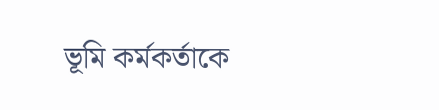ভূমি কর্মকর্তাকে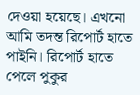দেওয়া হয়েছে। এখনো আমি তদন্ত রিপোর্ট হাতে পাইনি। রিপোর্ট হাতে পেলে পুকুর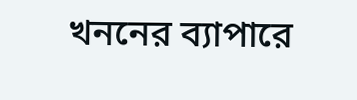খননের ব্যাপারে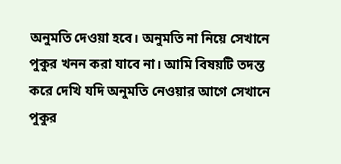অনুমতি দেওয়া হবে। অনুমতি না নিয়ে সেখানে পুকুর খনন করা যাবে না। আমি বিষয়টি তদন্ত করে দেখি যদি অনুমতি নেওয়ার আগে সেখানে পুকুর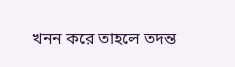খনন করে তাহলে তদন্ত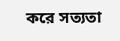করে সত্যতা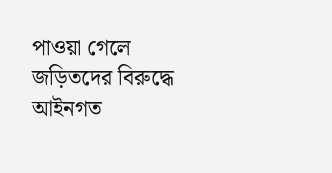পাওয়া গেলে জড়িতদের বিরুদ্ধে আইনগত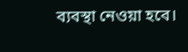ব্যবস্থা নেওয়া হবে।